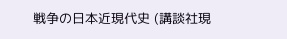戦争の日本近現代史 (講談社現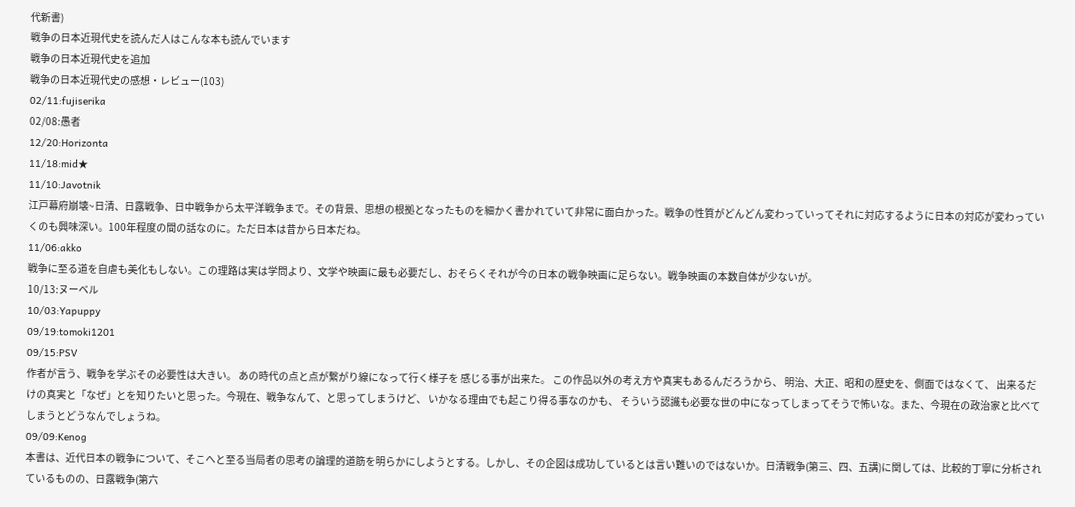代新書)
戦争の日本近現代史を読んだ人はこんな本も読んでいます
戦争の日本近現代史を追加
戦争の日本近現代史の感想・レビュー(103)
02/11:fujiserika
02/08:愚者
12/20:Horizonta
11/18:mid★
11/10:Javotnik
江戸幕府崩壊~日清、日露戦争、日中戦争から太平洋戦争まで。その背景、思想の根拠となったものを細かく書かれていて非常に面白かった。戦争の性質がどんどん変わっていってそれに対応するように日本の対応が変わっていくのも興味深い。100年程度の間の話なのに。ただ日本は昔から日本だね。
11/06:akko
戦争に至る道を自虐も美化もしない。この理路は実は学問より、文学や映画に最も必要だし、おそらくそれが今の日本の戦争映画に足らない。戦争映画の本数自体が少ないが。
10/13:ヌーベル
10/03:Yapuppy
09/19:tomoki1201
09/15:PSV
作者が言う、戦争を学ぶその必要性は大きい。 あの時代の点と点が繋がり線になって行く様子を 感じる事が出来た。 この作品以外の考え方や真実もあるんだろうから、 明治、大正、昭和の歴史を、側面ではなくて、 出来るだけの真実と「なぜ」とを知りたいと思った。今現在、戦争なんて、と思ってしまうけど、 いかなる理由でも起こり得る事なのかも、 そういう認識も必要な世の中になってしまってそうで怖いな。また、今現在の政治家と比べてしまうとどうなんでしょうね。
09/09:Kenog
本書は、近代日本の戦争について、そこへと至る当局者の思考の論理的道筋を明らかにしようとする。しかし、その企図は成功しているとは言い難いのではないか。日清戦争(第三、四、五講)に関しては、比較的丁寧に分析されているものの、日露戦争(第六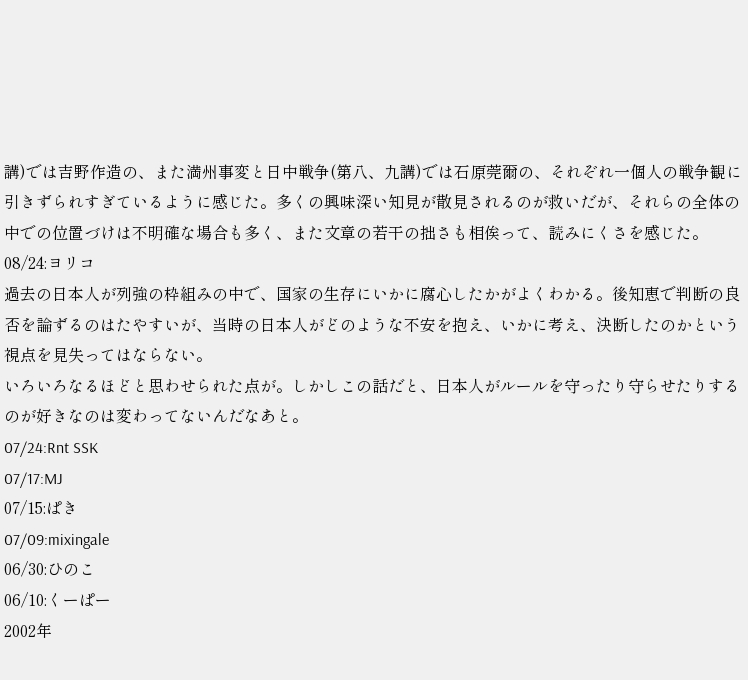講)では吉野作造の、また満州事変と日中戦争(第八、九講)では石原莞爾の、それぞれ一個人の戦争観に引きずられすぎているように感じた。多くの興味深い知見が散見されるのが救いだが、それらの全体の中での位置づけは不明確な場合も多く、また文章の若干の拙さも相俟って、読みにくさを感じた。
08/24:ヨリコ
過去の日本人が列強の枠組みの中で、国家の生存にいかに腐心したかがよくわかる。後知恵で判断の良否を論ずるのはたやすいが、当時の日本人がどのような不安を抱え、いかに考え、決断したのかという視点を見失ってはならない。
いろいろなるほどと思わせられた点が。しかしこの話だと、日本人がルールを守ったり守らせたりするのが好きなのは変わってないんだなあと。
07/24:Rnt SSK
07/17:MJ
07/15:ぱき
07/09:mixingale
06/30:ひのこ
06/10:くーぱー
2002年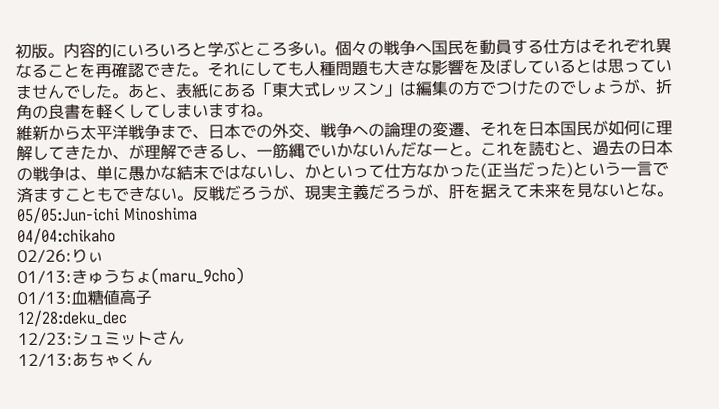初版。内容的にいろいろと学ぶところ多い。個々の戦争へ国民を動員する仕方はそれぞれ異なることを再確認できた。それにしても人種問題も大きな影響を及ぼしているとは思っていませんでした。あと、表紙にある「東大式レッスン」は編集の方でつけたのでしょうが、折角の良書を軽くしてしまいますね。
維新から太平洋戦争まで、日本での外交、戦争への論理の変遷、それを日本国民が如何に理解してきたか、が理解できるし、一筋縄でいかないんだなーと。これを読むと、過去の日本の戦争は、単に愚かな結末ではないし、かといって仕方なかった(正当だった)という一言で済ますこともできない。反戦だろうが、現実主義だろうが、肝を据えて未来を見ないとな。
05/05:Jun-ichi Minoshima
04/04:chikaho
02/26:りぃ
01/13:きゅうちょ(maru_9cho)
01/13:血糖値高子
12/28:deku_dec
12/23:シュミットさん
12/13:あちゃくん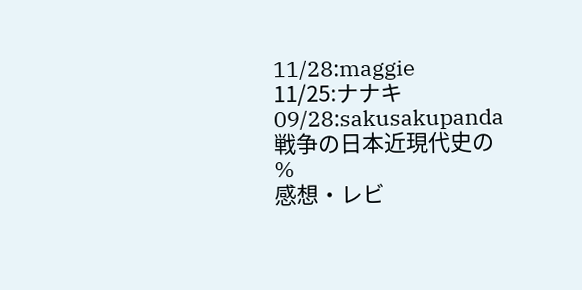11/28:maggie
11/25:ナナキ
09/28:sakusakupanda
戦争の日本近現代史の
%
感想・レビ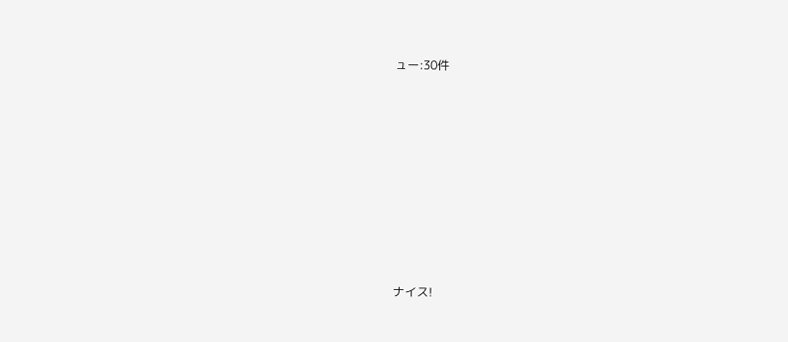ュー:30件














ナイス!